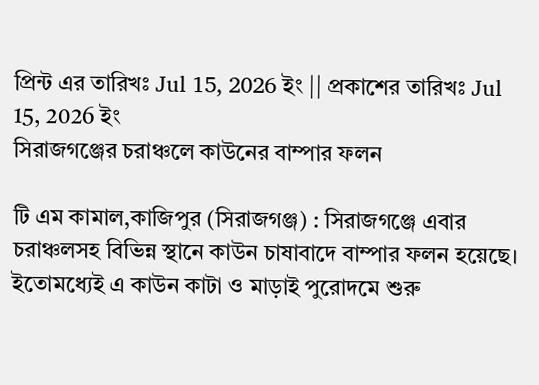প্রিন্ট এর তারিখঃ Jul 15, 2026 ইং || প্রকাশের তারিখঃ Jul 15, 2026 ইং
সিরাজগঞ্জের চরাঞ্চলে কাউনের বাম্পার ফলন

টি এম কামাল,কাজিপুর (সিরাজগঞ্জ) : সিরাজগঞ্জে এবার চরাঞ্চলসহ বিভিন্ন স্থানে কাউন চাষাবাদে বাম্পার ফলন হয়েছে। ইতোমধ্যেই এ কাউন কাটা ও মাড়াই পুরোদমে শুরু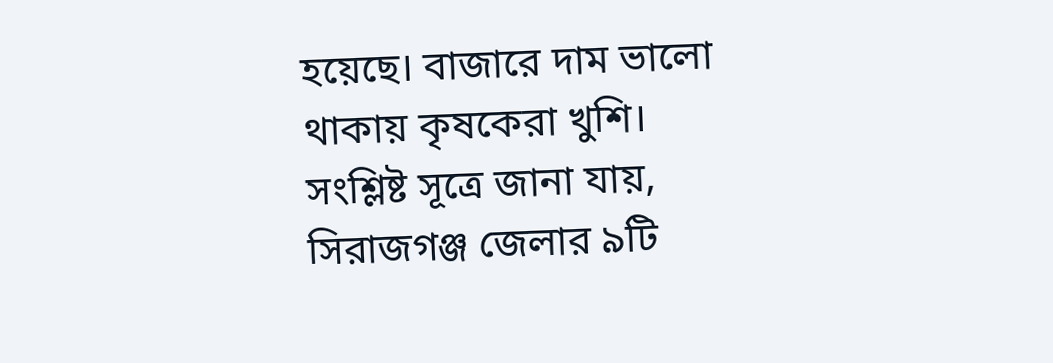হয়েছে। বাজারে দাম ভালো থাকায় কৃষকেরা খুশি।
সংশ্লিষ্ট সূত্রে জানা যায়, সিরাজগঞ্জ জেলার ৯টি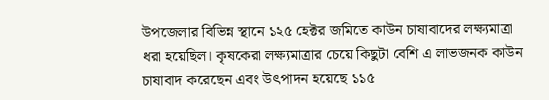উপজেলার বিভিন্ন স্থানে ১২৫ হেক্টর জমিতে কাউন চাষাবাদের লক্ষ্যমাত্রা ধরা হয়েছিল। কৃষকেরা লক্ষ্যমাত্রার চেয়ে কিছুটা বেশি এ লাভজনক কাউন চাষাবাদ করেছেন এবং উৎপাদন হয়েছে ১১৫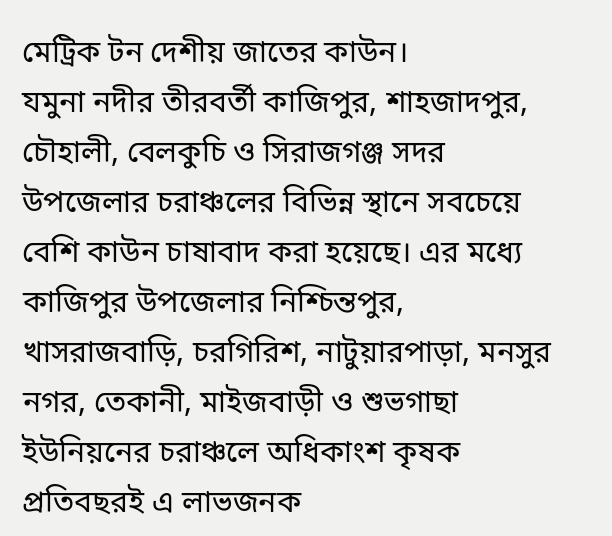মেট্রিক টন দেশীয় জাতের কাউন।
যমুনা নদীর তীরবর্তী কাজিপুর, শাহজাদপুর, চৌহালী, বেলকুচি ও সিরাজগঞ্জ সদর উপজেলার চরাঞ্চলের বিভিন্ন স্থানে সবচেয়ে বেশি কাউন চাষাবাদ করা হয়েছে। এর মধ্যে কাজিপুর উপজেলার নিশ্চিন্তপুর, খাসরাজবাড়ি, চরগিরিশ, নাটুয়ারপাড়া, মনসুর নগর, তেকানী, মাইজবাড়ী ও শুভগাছা ইউনিয়নের চরাঞ্চলে অধিকাংশ কৃষক প্রতিবছরই এ লাভজনক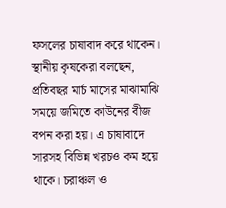ফসলের চাষাবাদ করে থাকেন। স্থানীয় কৃষকেরা বলছেন, প্রতিবছর মার্চ মাসের মাঝামাঝি সময়ে জমিতে কাউনের বীজ বপন করা হয়। এ চাষাবাদে সারসহ বিভিন্ন খরচও কম হয়ে থাকে। চরাঞ্চল ও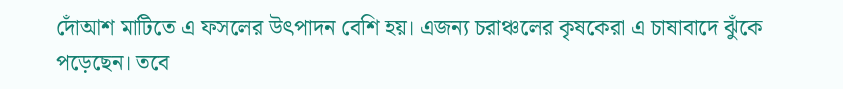দোঁআশ মাটিতে এ ফসলের উৎপাদন বেশি হয়। এজন্য চরাঞ্চলের কৃষকেরা এ চাষাবাদে ঝুঁকে পড়েছেন। তবে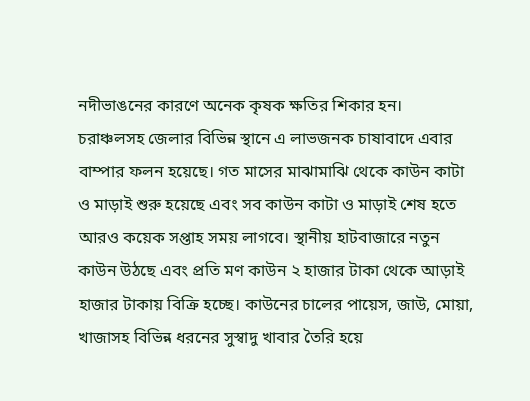নদীভাঙনের কারণে অনেক কৃষক ক্ষতির শিকার হন।
চরাঞ্চলসহ জেলার বিভিন্ন স্থানে এ লাভজনক চাষাবাদে এবার বাম্পার ফলন হয়েছে। গত মাসের মাঝামাঝি থেকে কাউন কাটা ও মাড়াই শুরু হয়েছে এবং সব কাউন কাটা ও মাড়াই শেষ হতে আরও কয়েক সপ্তাহ সময় লাগবে। স্থানীয় হাটবাজারে নতুন কাউন উঠছে এবং প্রতি মণ কাউন ২ হাজার টাকা থেকে আড়াই হাজার টাকায় বিক্রি হচ্ছে। কাউনের চালের পায়েস, জাউ, মোয়া, খাজাসহ বিভিন্ন ধরনের সুস্বাদু খাবার তৈরি হয়ে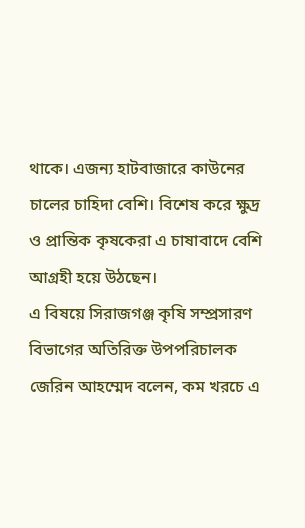থাকে। এজন্য হাটবাজারে কাউনের চালের চাহিদা বেশি। বিশেষ করে ক্ষুদ্র ও প্রান্তিক কৃষকেরা এ চাষাবাদে বেশি আগ্রহী হয়ে উঠছেন।
এ বিষয়ে সিরাজগঞ্জ কৃষি সম্প্রসারণ বিভাগের অতিরিক্ত উপপরিচালক জেরিন আহম্মেদ বলেন, কম খরচে এ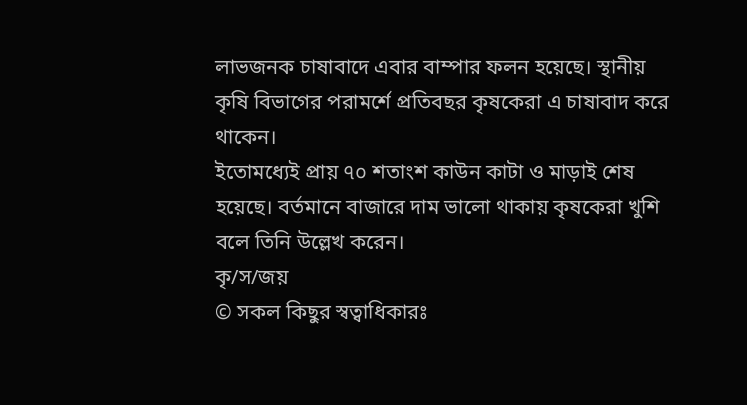লাভজনক চাষাবাদে এবার বাম্পার ফলন হয়েছে। স্থানীয় কৃষি বিভাগের পরামর্শে প্রতিবছর কৃষকেরা এ চাষাবাদ করে থাকেন।
ইতোমধ্যেই প্রায় ৭০ শতাংশ কাউন কাটা ও মাড়াই শেষ হয়েছে। বর্তমানে বাজারে দাম ভালো থাকায় কৃষকেরা খুশি বলে তিনি উল্লেখ করেন।
কৃ/স/জয়
© সকল কিছুর স্বত্বাধিকারঃ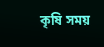কৃষি সময়